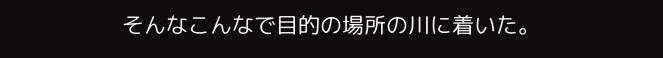そんなこんなで目的の場所の川に着いた。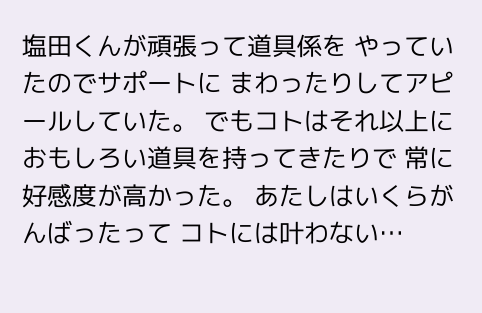塩田くんが頑張って道具係を やっていたのでサポートに まわったりしてアピールしていた。 でもコトはそれ以上に おもしろい道具を持ってきたりで 常に好感度が高かった。 あたしはいくらがんばったって コトには叶わない…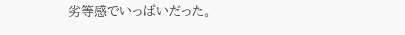劣等感でいっぱいだった。